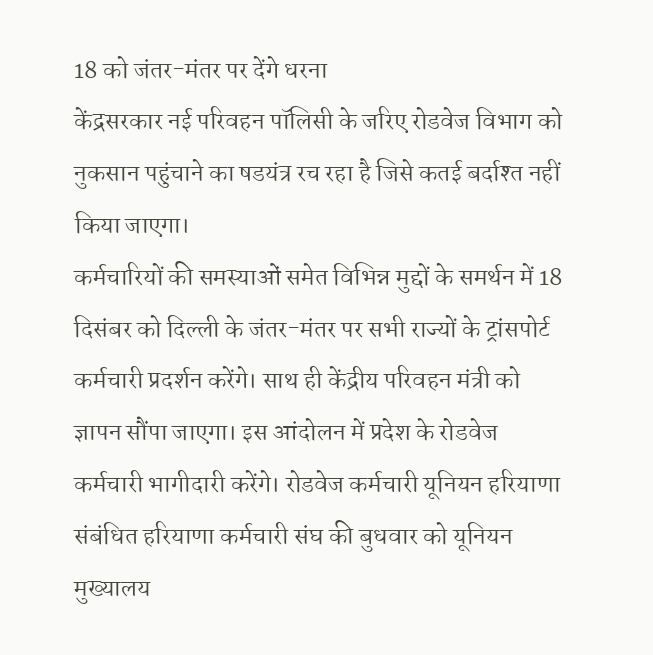18 को जंतर-मंतर पर देंगे धरना
केंद्रसरकार नई परिवहन पॉलिसी के जरिए रोडवेज विभाग को नुकसान पहुंचाने का षडयंत्र रच रहा है जिसे कतई बर्दाश्त नहीं किया जाएगा।
कर्मचारियों की समस्याओं समेत विभिन्न मुद्दों के समर्थन में 18 दिसंबर को दिल्ली के जंतर-मंतर पर सभी राज्यों के ट्रांसपोर्ट कर्मचारी प्रदर्शन करेंगे। साथ ही केंद्रीय परिवहन मंत्री को ज्ञापन सौंपा जाएगा। इस आंदोलन में प्रदेश के रोडवेज कर्मचारी भागीदारी करेंगे। रोडवेज कर्मचारी यूनियन हरियाणा संबंधित हरियाणा कर्मचारी संघ की बुधवार को यूनियन मुख्यालय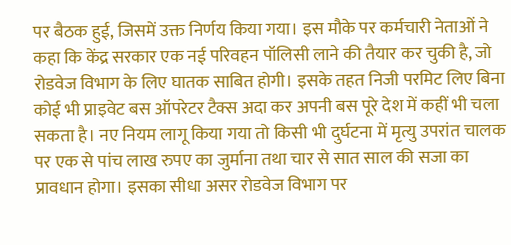पर बैठक हुई, जिसमें उक्त निर्णय किया गया। इस मौके पर कर्मचारी नेताओं ने कहा कि केंद्र सरकार एक नई परिवहन पॉलिसी लाने की तैयार कर चुकी है, जो रोडवेज विभाग के लिए घातक साबित होगी। इसके तहत निजी परमिट लिए बिना कोई भी प्राइवेट बस ऑपरेटर टैक्स अदा कर अपनी बस पूरे देश में कहीं भी चला सकता है। नए नियम लागू किया गया तो किसी भी दुर्घटना में मृत्यु उपरांत चालक पर एक से पांच लाख रुपए का जुर्माना तथा चार से सात साल की सजा का प्रावधान होगा। इसका सीधा असर रोडवेज विभाग पर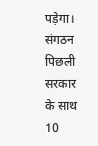पड़ेगा।
संगठन पिछली सरकार के साथ 10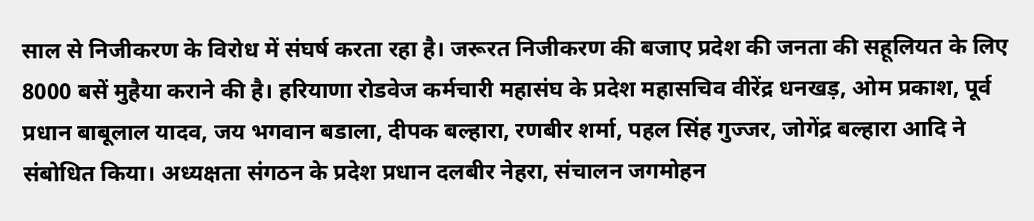साल से निजीकरण के विरोध में संघर्ष करता रहा है। जरूरत निजीकरण की बजाए प्रदेश की जनता की सहूलियत के लिए 8000 बसें मुहैया कराने की है। हरियाणा रोडवेज कर्मचारी महासंघ के प्रदेश महासचिव वीरेंद्र धनखड़, ओम प्रकाश, पूर्व प्रधान बाबूलाल यादव, जय भगवान बडाला, दीपक बल्हारा, रणबीर शर्मा, पहल सिंह गुज्जर, जोगेंद्र बल्हारा आदि ने संबोधित किया। अध्यक्षता संगठन के प्रदेश प्रधान दलबीर नेहरा, संचालन जगमोहन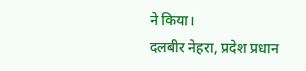ने किया।
दलबीर नेहरा, प्रदेश प्रधान